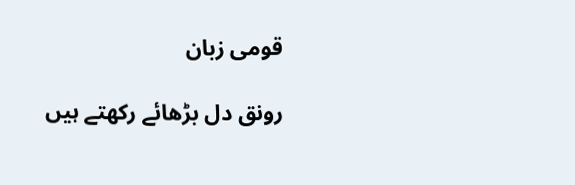قومی زبان

رونق دل بڑھائے رکھتے ہیں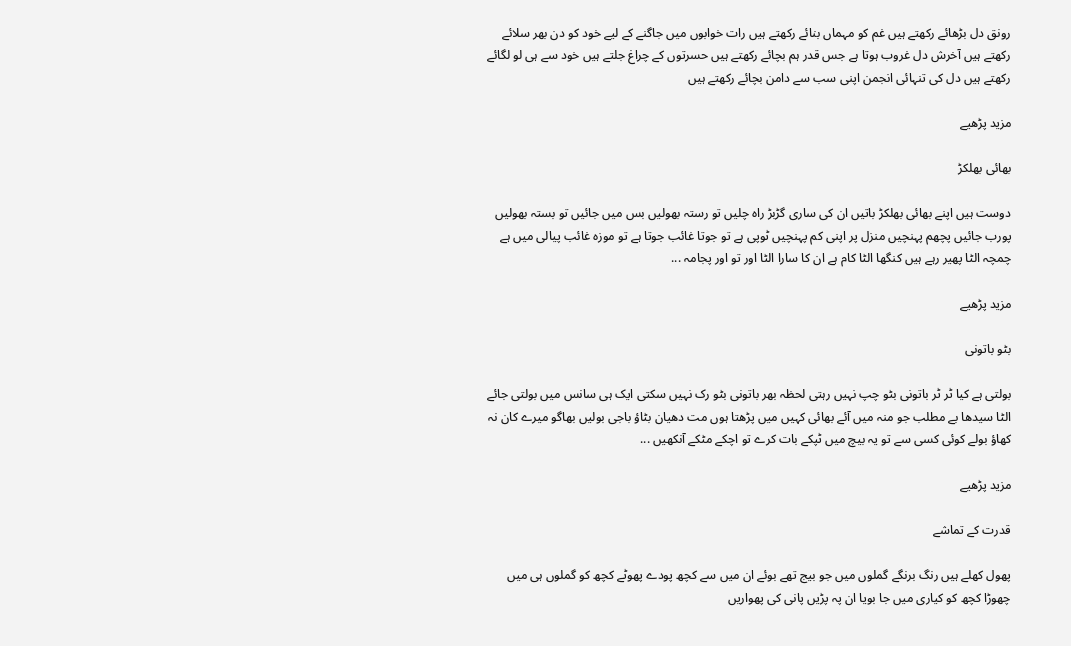رونق دل بڑھائے رکھتے ہیں غم کو مہماں بنائے رکھتے ہیں رات خوابوں میں جاگنے کے لیے خود کو دن بھر سلائے رکھتے ہیں آخرش دل غروب ہوتا ہے جس قدر ہم بچائے رکھتے ہیں حسرتوں کے چراغ جلتے ہیں خود سے ہی لو لگائے رکھتے ہیں دل کی تنہائی انجمن اپنی سب سے دامن بچائے رکھتے ہیں

مزید پڑھیے

بھائی بھلکڑ

دوست ہیں اپنے بھائی بھلکڑ باتیں ان کی ساری گڑبڑ راہ چلیں تو رستہ بھولیں بس میں جائیں تو بستہ بھولیں پورب جائیں پچھم پہنچیں منزل پر اپنی کم پہنچیں ٹوپی ہے تو جوتا غائب جوتا ہے تو موزہ غائب پیالی میں ہے چمچہ الٹا پھیر رہے ہیں کنگھا الٹا کام ہے ان کا سارا الٹا اور تو اور پجامہ ...

مزید پڑھیے

بٹو باتونی

بولتی ہے کیا ٹر ٹر باتونی بٹو چپ نہیں رہتی لحظہ بھر باتونی بٹو رک نہیں سکتی ایک ہی سانس میں بولتی جائے الٹا سیدھا بے مطلب جو منہ میں آئے بھائی کہیں میں پڑھتا ہوں مت دھیان بٹاؤ باجی بولیں بھاگو میرے کان نہ کھاؤ بولے کوئی کسی سے تو یہ بیچ میں ٹپکے بات کرے تو اچکے مٹکے آنکھیں ...

مزید پڑھیے

قدرت کے تماشے

پھول کھلے ہیں رنگ برنگے گملوں میں جو بیج تھے بوئے ان میں سے کچھ پودے پھوٹے کچھ کو گملوں ہی میں چھوڑا کچھ کو کیاری میں جا بویا ان پہ پڑیں پانی کی پھواریں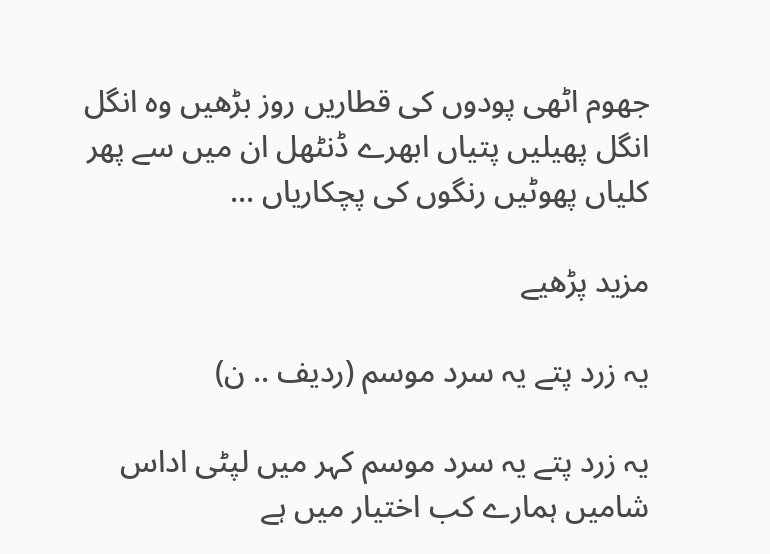جھوم اٹھی پودوں کی قطاریں روز بڑھیں وہ انگل انگل پھیلیں پتیاں ابھرے ڈنٹھل ان میں سے پھر کلیاں پھوٹیں رنگوں کی پچکاریاں ...

مزید پڑھیے

یہ زرد پتے یہ سرد موسم (ردیف .. ن)

یہ زرد پتے یہ سرد موسم کہر میں لپٹی اداس شامیں ہمارے کب اختیار میں ہے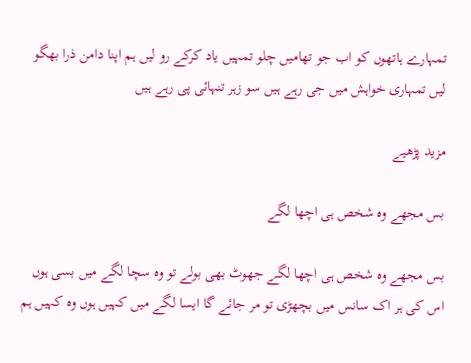تمہارے ہاتھوں کو اب جو تھامیں چلو تمہیں یاد کرکے رو لیں ہم اپنا دامن ذرا بھگو لیں تمہاری خواہش میں جی رہے ہیں سو زہر تنہائی پی رہے ہیں

مزید پڑھیے

بس مجھے وہ شخص ہی اچھا لگے

بس مجھے وہ شخص ہی اچھا لگے جھوٹ بھی بولے تو وہ سچا لگے میں بسی ہوں اس کی ہر اک سانس میں بچھڑی تو مر جائے گا ایسا لگے میں کہیں ہوں وہ کہیں ہم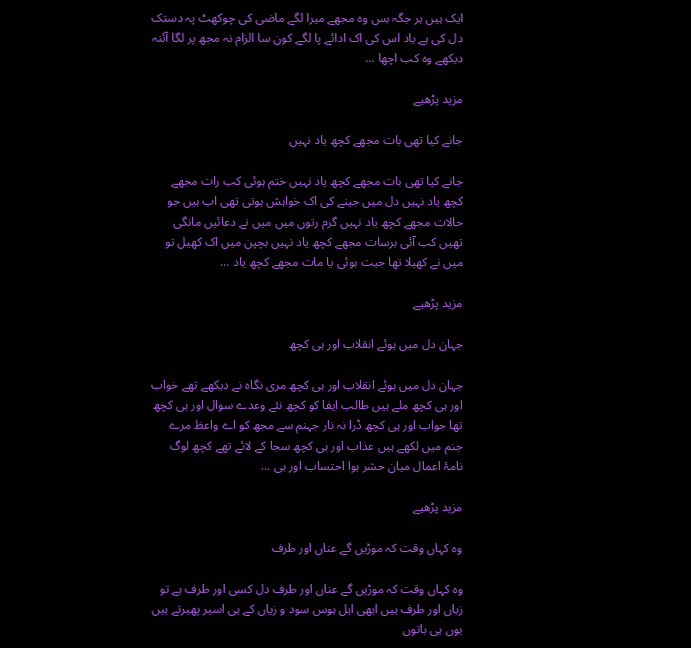ایک ہیں ہر جگہ بس وہ مجھے میرا لگے ماضی کی چوکھٹ پہ دستک دل کی ہے یاد اس کی اک ادائے پا لگے کون سا الزام نہ مجھ پر لگا آئنہ دیکھے وہ کب اچھا ...

مزید پڑھیے

جانے کیا تھی بات مجھے کچھ یاد نہیں

جانے کیا تھی بات مجھے کچھ یاد نہیں ختم ہوئی کب رات مجھے کچھ یاد نہیں دل میں جینے کی اک خواہش ہوتی تھی اب ہیں جو حالات مجھے کچھ یاد نہیں گرم رتوں میں میں نے دعائیں مانگی تھیں کب آئی برسات مجھے کچھ یاد نہیں بچپن میں اک کھیل تو میں نے کھیلا تھا جیت ہوئی یا مات مجھے کچھ یاد ...

مزید پڑھیے

جہان دل میں ہوئے انقلاب اور ہی کچھ

جہان دل میں ہوئے انقلاب اور ہی کچھ مری نگاہ نے دیکھے تھے خواب اور ہی کچھ ملے ہیں طالب ایفا کو کچھ نئے وعدے سوال اور ہی کچھ تھا جواب اور ہی کچھ ڈرا نہ نار جہنم سے مجھ کو اے واعظ مرے جنم میں لکھے ہیں عذاب اور ہی کچھ سجا کے لائے تھے کچھ لوگ نامۂ اعمال میان حشر ہوا احتساب اور ہی ...

مزید پڑھیے

وہ کہاں وقت کہ موڑیں گے عناں اور طرف

وہ کہاں وقت کہ موڑیں گے عناں اور طرف دل کسی اور طرف ہے تو زباں اور طرف ہیں ابھی اہل ہوس سود و زیاں کے ہی اسیر پھیرتے ہیں یوں ہی باتوں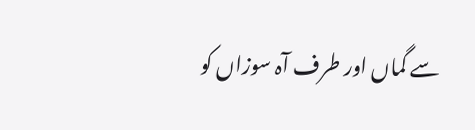سے گماں اور طرف آہ سوزاں کو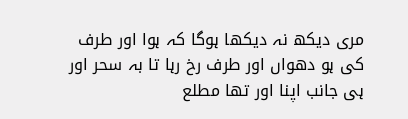مری دیکھ نہ دیکھا ہوگا کہ ہوا اور طرف کی ہو دھواں اور طرف رخ رہا تا بہ سحر اور ہی جانب اپنا اور تھا مطلع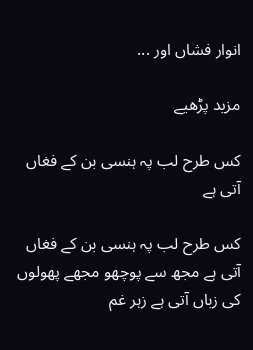انوار فشاں اور ...

مزید پڑھیے

کس طرح لب پہ ہنسی بن کے فغاں آتی ہے

کس طرح لب پہ ہنسی بن کے فغاں آتی ہے مجھ سے پوچھو مجھے پھولوں کی زباں آتی ہے زہر غم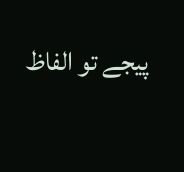پیجے تو الفاظ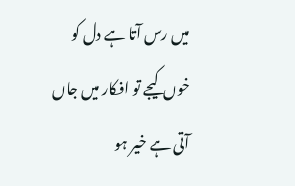میں رس آتا ہے دل کو خوں کیجے تو افکار میں جاں آتی ہے خیر ہو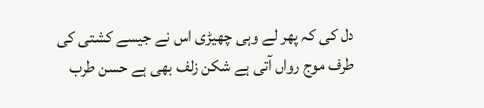دل کی کہ پھر لے وہی چھیڑی اس نے جیسے کشتی کی طرف موج رواں آتی ہے شکن زلف بھی ہے حسن طرب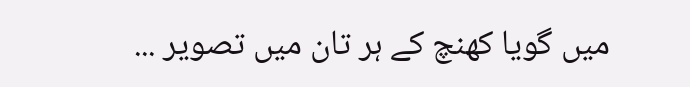میں گویا کھنچ کے ہر تان میں تصویر ...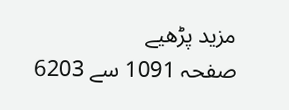مزید پڑھیے
صفحہ 1091 سے 6203